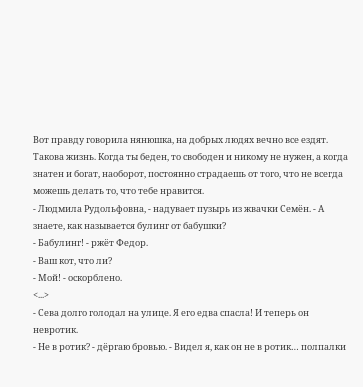Вот правду говорила нянюшка, на добрых людях вечно все ездят.
Такова жизнь. Когда ты беден, то свободен и никому не нужен, а когда знатен и богат, наоборот, постоянно страдаешь от того, что не всегда можешь делать то, что тебе нравится.
- Людмила Рудольфовна, - надувает пузырь из жвачки Семён. - А знаете, как называется булинг от бабушки?
- Бабулинг! - ржёт Федор.
- Ваш кот, что ли?
- Мой! - оскорблено.
<...>
- Сева долго голодал на улице. Я его едва спасла! И теперь он невротик.
- Не в ротик? - дёргаю бровью. - Видел я, как он не в ротик… полпалки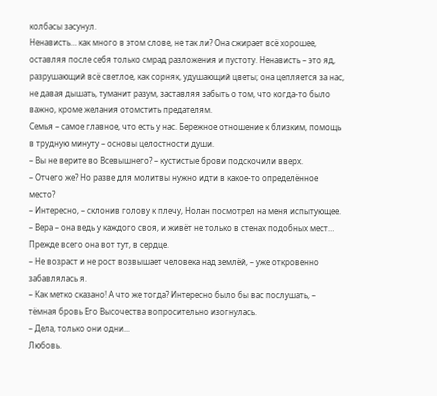колбасы засунул.
Ненависть… как много в этом слове, не так ли? Она сжирает всё хорошее, оставляя после себя только смрад разложения и пустоту. Ненависть – это яд, разрушающий всё светлое, как сорняк, удушающий цветы; она цепляется за нас, не давая дышать, туманит разум, заставляя забыть о том, что когда-то было важно, кроме желания отомстить предателям.
Семья – самое главное, что есть у нас. Бережное отношение к близким, помощь в трудную минуту – основы целостности души.
– Вы не верите во Всевышнего? – кустистые брови подскочили вверх.
– Отчего же? Но разве для молитвы нужно идти в какое-то определённое место?
– Интересно, – склонив голову к плечу, Нолан посмотрел на меня испытующее.
– Вера – она ведь у каждого своя, и живёт не только в стенах подобных мест… Прежде всего она вот тут, в сердце.
– Не возраст и не рост возвышает человека над землёй, – уже откровенно забавлялась я.
– Как метко сказано! А что же тогда? Интересно было бы вас послушать, – тёмная бровь Его Высочества вопросительно изогнулась.
– Дела, только они одни...
Любовь.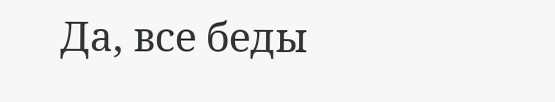Да, все беды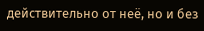действительно от неё, но и без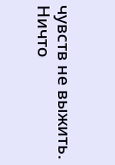чувств не выжить.
Ничто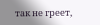так не греет,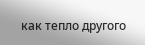как тепло другого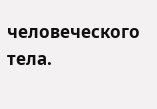человеческого тела.